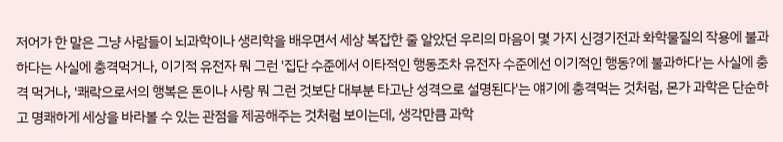저어가 한 말은 그냥 사람들이 뇌과학이나 생리학을 배우면서 세상 복잡한 줄 알았던 우리의 마음이 몇 가지 신경기전과 화학물질의 작용에 불과하다는 사실에 충격먹거나, 이기적 유전자 뭐 그런 '집단 수준에서 이타적인 행동조차 유전자 수준에선 이기적인 행동?에 불과하다'는 사실에 충격 먹거나, '쾌락으로서의 행복은 돈이나 사랑 뭐 그런 것보단 대부분 타고난 성격으로 설명된다'는 얘기에 충격먹는 것처럼, 몬가 과학은 단순하고 명쾌하게 세상을 바라볼 수 있는 관점을 제공해주는 것처럼 보이는데, 생각만큼 과학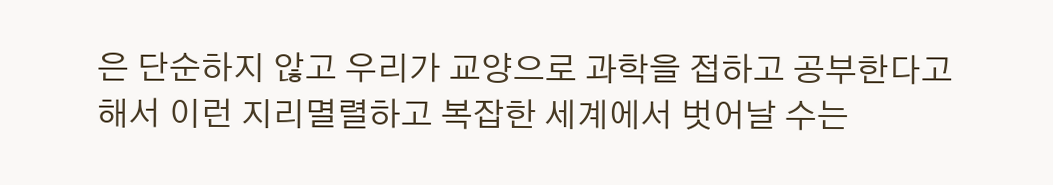은 단순하지 않고 우리가 교양으로 과학을 접하고 공부한다고 해서 이런 지리멸렬하고 복잡한 세계에서 벗어날 수는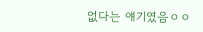없다는 얘기였음ㅇㅇ